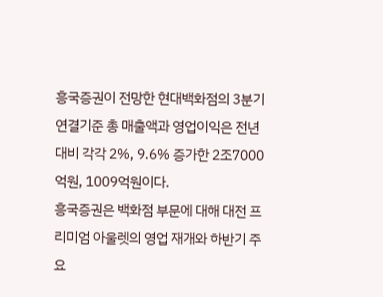흥국증권이 전망한 현대백화점의 3분기 연결기준 총 매출액과 영업이익은 전년 대비 각각 2%, 9.6% 증가한 2조7000억원, 1009억원이다.
흥국증권은 백화점 부문에 대해 대전 프리미엄 아울렛의 영업 재개와 하반기 주요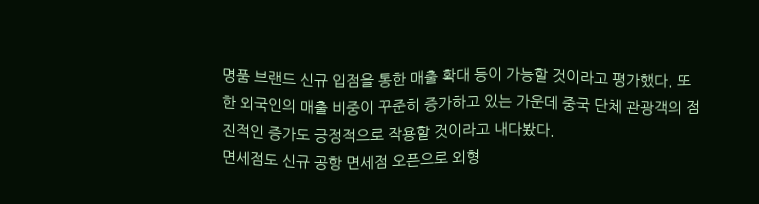명품 브랜드 신규 입점을 통한 매출 확대 등이 가능할 것이라고 평가했다. 또한 외국인의 매출 비중이 꾸준히 증가하고 있는 가운데 중국 단체 관광객의 점진적인 증가도 긍정적으로 작용할 것이라고 내다봤다.
면세점도 신규 공항 면세점 오픈으로 외형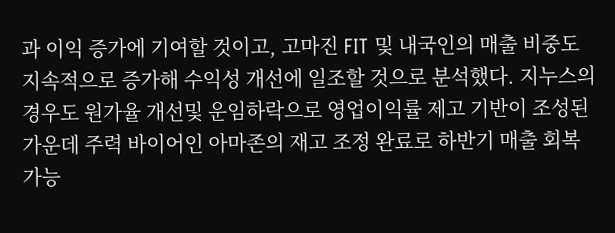과 이익 증가에 기여할 것이고, 고마진 FIT 및 내국인의 매출 비중도 지속적으로 증가해 수익성 개선에 일조할 것으로 분석했다. 지누스의 경우도 원가율 개선및 운임하락으로 영업이익률 제고 기반이 조성된 가운데 주력 바이어인 아마존의 재고 조정 완료로 하반기 매출 회복 가능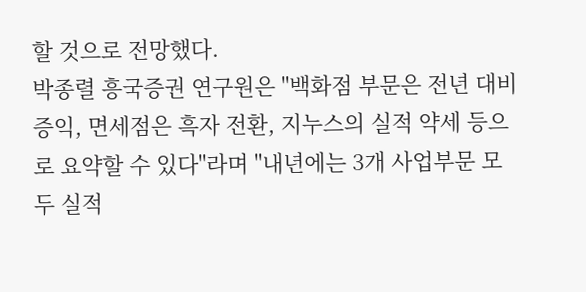할 것으로 전망했다.
박종렬 흥국증권 연구원은 "백화점 부문은 전년 대비 증익, 면세점은 흑자 전환, 지누스의 실적 약세 등으로 요약할 수 있다"라며 "내년에는 3개 사업부문 모두 실적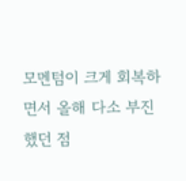모멘텀이 크게 회복하면서 올해 다소 부진했던 점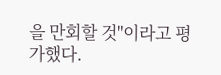을 만회할 것"이라고 평가했다.